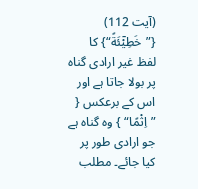(آیت 112) {”خَطِيْٓئَةً“} کا لفظ غیر ارادی گناہ پر بولا جاتا ہے اور اس کے برعکس { ”اِثْمًا“ } وہ گناہ ہے جو ارادی طور پر کیا جائے۔ مطلب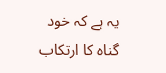یہ ہے کہ خود گناہ کا ارتکاب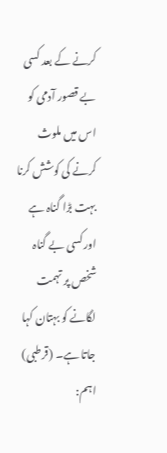کرنے کے بعد کسی بے قصور آدمی کو اس میں ملوث کرنے کی کوشش کرنا بہت بڑا گناہ ہے اور کسی بے گناہ شخص پر تہمت لگانے کو بہتان کہا جاتا ہے۔ (قرطبی)
اہم: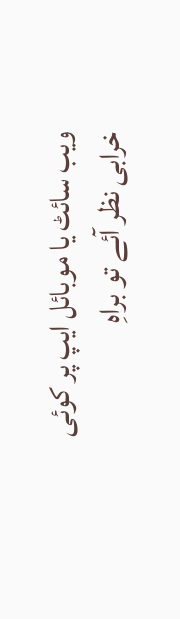ویب سائٹ یا موبائل ایپ پر کوئی خرابی نظر آئے تو براہِ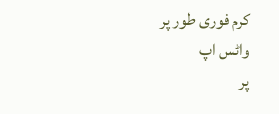کرم فوری طور پر
واٹس اپ
پر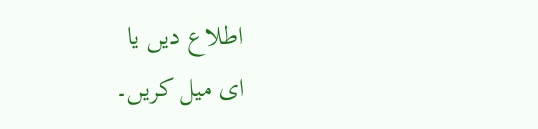اطلاع دیں یا
ای میل کریں۔